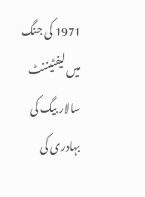1971 کی جنگ میں لیفٹیننٹ سالار بیگ کی بہادری کی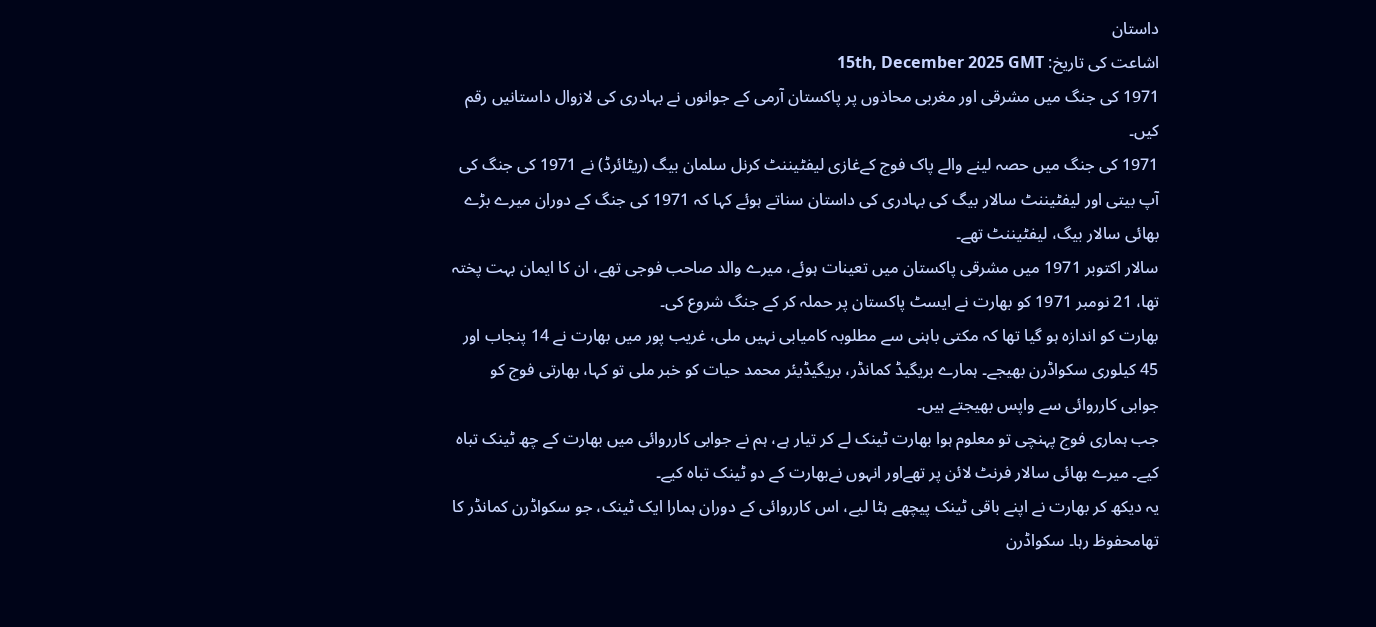داستان
اشاعت کی تاریخ: 15th, December 2025 GMT
1971 کی جنگ میں مشرقی اور مغربی محاذوں پر پاکستان آرمی کے جوانوں نے بہادری کی لازوال داستانیں رقم کیں۔
1971 کی جنگ میں حصہ لینے والے پاک فوج کےغازی لیفٹیننٹ کرنل سلمان بیگ (ریٹائرڈ) نے 1971 کی جنگ کی آپ بیتی اور لیفٹیننٹ سالار بیگ کی بہادری کی داستان سناتے ہوئے کہا کہ 1971 کی جنگ کے دوران میرے بڑے بھائی سالار بیگ، لیفٹیننٹ تھے۔
سالار اکتوبر 1971 میں مشرقی پاکستان میں تعینات ہوئے، میرے والد صاحب فوجی تھے، ان کا ایمان بہت پختہ تھا، 21 نومبر 1971 کو بھارت نے ایسٹ پاکستان پر حملہ کر کے جنگ شروع کی۔
بھارت کو اندازہ ہو گیا تھا کہ مکتی باہنی سے مطلوبہ کامیابی نہیں ملی، غریب پور میں بھارت نے 14 پنجاب اور 45 کیلوری سکواڈرن بھیجے۔ ہمارے بریگیڈ کمانڈر، بریگیڈیئر محمد حیات کو خبر ملی تو کہا، بھارتی فوج کو جوابی کارروائی سے واپس بھیجتے ہیں۔
جب ہماری فوج پہنچی تو معلوم ہوا بھارت ٹینک لے کر تیار ہے، ہم نے جوابی کارروائی میں بھارت کے چھ ٹینک تباہ کیے۔ میرے بھائی سالار فرنٹ لائن پر تھےاور انہوں نےبھارت کے دو ٹینک تباہ کیے۔
یہ دیکھ کر بھارت نے اپنے باقی ٹینک پیچھے ہٹا لیے، اس کارروائی کے دوران ہمارا ایک ٹینک، جو سکواڈرن کمانڈر کا تھامحفوظ رہا۔ سکواڈرن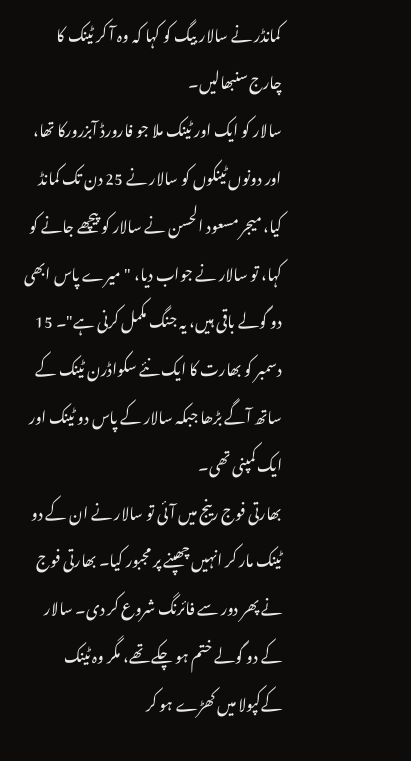کمانڈر نے سالار بیگ کو کہا کہ وہ آ کر ٹینک کا چارج سنبھالیں۔
سالار کو ایک اور ٹینک ملا جو فارورڈ آبزرورکا تھا، اور دونوں ٹینکوں کو سالار نے 25 دن تک کمانڈ کیا، میجر مسعود الحسن نے سالار کو پیچھے جانے کو کہا، تو سالار نے جواب دیا، "میرے پاس ابھی دو گولے باقی ہیں، یہ جنگ مکمل کرنی ہے"۔ 15 دسمبر کو بھارت کا ایک نئے سکواڈرن ٹینک کے ساتھ آگے بڑھا جبکہ سالار کے پاس دو ٹینک اور ایک کمپنی تھی۔
بھارتی فوج رینج میں آئی تو سالار نے ان کے دو ٹینک مار کر انہیں چھپنے پر مجبور کیا۔ بھارتی فوج نے پھر دور سے فائرنگ شروع کر دی۔ سالار کے دو گولے ختم ہو چکے تھے، مگر وہ ٹینک کےکپولا میں کھڑے ہو کر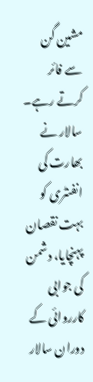مشین گن سے فائر کرتے رہے۔
سالار نے بھارت کی انفنٹری کو بہت نقصان پہنچایا، دشمن کی جوابی کارروائی کے دوران سالار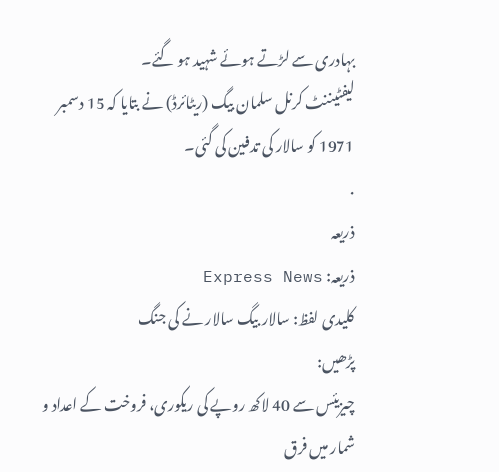بہادری سے لڑتے ہوئے شہید ہو گئے۔
لیفٹیننٹ کرنل سلمان بیگ (ریٹائرڈ) نے بتایا کہ 15 دسمبر 1971 کو سالار کی تدفین کی گئی۔
.
ذریعہ
ذریعہ: Express News
کلیدی لفظ: سالار بیگ سالار نے کی جنگ
پڑھیں:
چیزیئس سے 40 لاکھ روپے کی ریکوری، فروخت کے اعداد و شمار میں فرق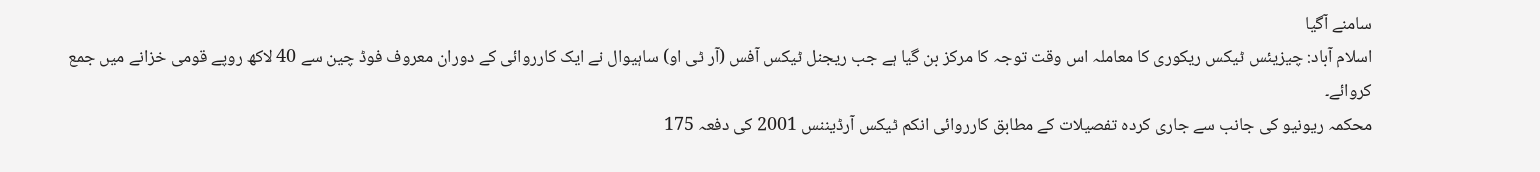سامنے آگیا
اسلام آباد: چیزیئس ٹیکس ریکوری کا معاملہ اس وقت توجہ کا مرکز بن گیا ہے جب ریجنل ٹیکس آفس (آر ٹی او) ساہیوال نے ایک کارروائی کے دوران معروف فوڈ چین سے 40 لاکھ روپے قومی خزانے میں جمع کروائے۔
محکمہ ریونیو کی جانب سے جاری کردہ تفصیلات کے مطابق کارروائی انکم ٹیکس آرڈیننس 2001 کی دفعہ 175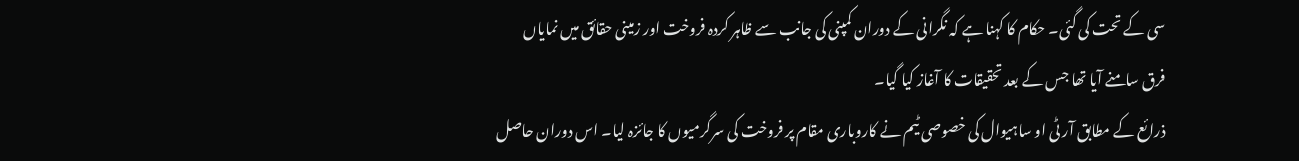سی کے تحت کی گئی۔ حکام کا کہنا ہے کہ نگرانی کے دوران کمپنی کی جانب سے ظاہر کردہ فروخت اور زمینی حقائق میں نمایاں فرق سامنے آیا تھا جس کے بعد تحقیقات کا آغاز کیا گیا۔
ذرائع کے مطابق آر ٹی او ساہیوال کی خصوصی ٹیم نے کاروباری مقام پر فروخت کی سرگرمیوں کا جائزہ لیا۔ اس دوران حاصل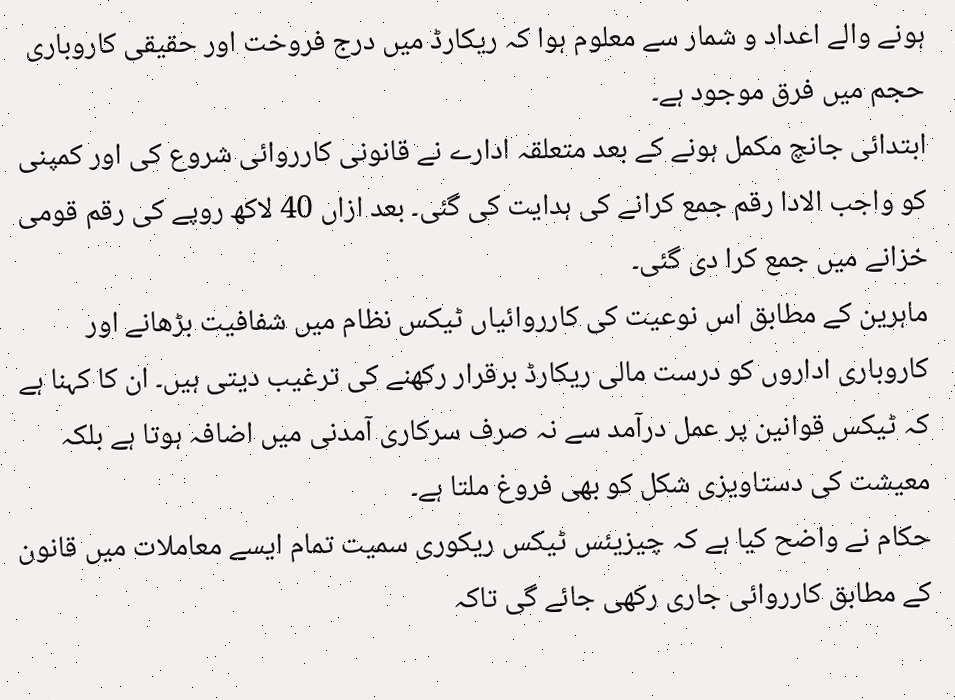ہونے والے اعداد و شمار سے معلوم ہوا کہ ریکارڈ میں درج فروخت اور حقیقی کاروباری حجم میں فرق موجود ہے۔
ابتدائی جانچ مکمل ہونے کے بعد متعلقہ ادارے نے قانونی کارروائی شروع کی اور کمپنی کو واجب الادا رقم جمع کرانے کی ہدایت کی گئی۔ بعد ازاں 40 لاکھ روپے کی رقم قومی خزانے میں جمع کرا دی گئی۔
ماہرین کے مطابق اس نوعیت کی کارروائیاں ٹیکس نظام میں شفافیت بڑھانے اور کاروباری اداروں کو درست مالی ریکارڈ برقرار رکھنے کی ترغیب دیتی ہیں۔ ان کا کہنا ہے کہ ٹیکس قوانین پر عمل درآمد سے نہ صرف سرکاری آمدنی میں اضافہ ہوتا ہے بلکہ معیشت کی دستاویزی شکل کو بھی فروغ ملتا ہے۔
حکام نے واضح کیا ہے کہ چیزیئس ٹیکس ریکوری سمیت تمام ایسے معاملات میں قانون کے مطابق کارروائی جاری رکھی جائے گی تاکہ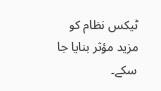ٹیکس نظام کو مزید مؤثر بنایا جا سکے۔